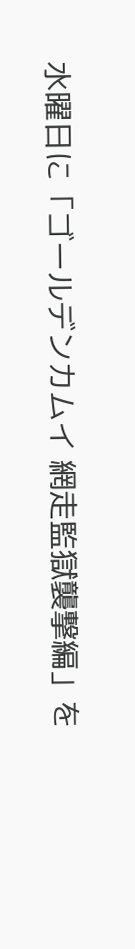水曜日に「ゴールデンカムイ 網走監獄襲撃編」を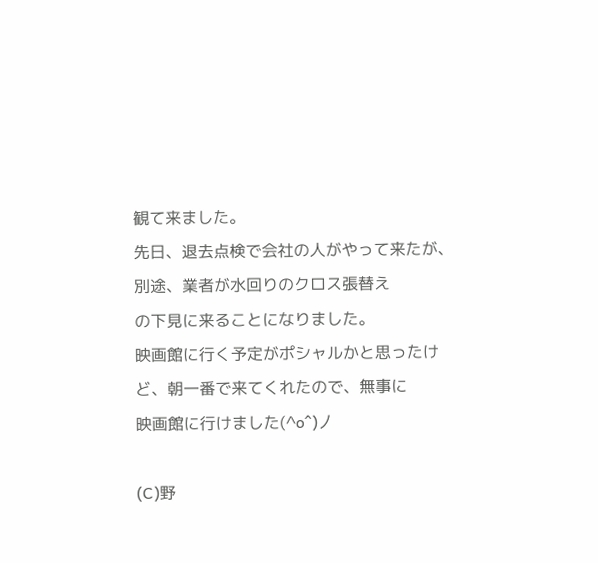観て来ました。
先日、退去点検で会社の人がやって来たが、別途、業者が水回りのクロス張替え
の下見に来ることになりました。
映画館に行く予定がポシャルかと思ったけど、朝一番で来てくれたので、無事に
映画館に行けました(^o^)丿

(C)野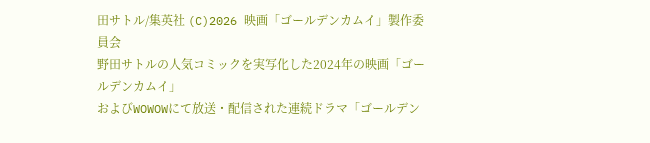田サトル/集英社 (C)2026 映画「ゴールデンカムイ」製作委員会
野田サトルの人気コミックを実写化した2024年の映画「ゴールデンカムイ」
およびWOWOWにて放送・配信された連続ドラマ「ゴールデン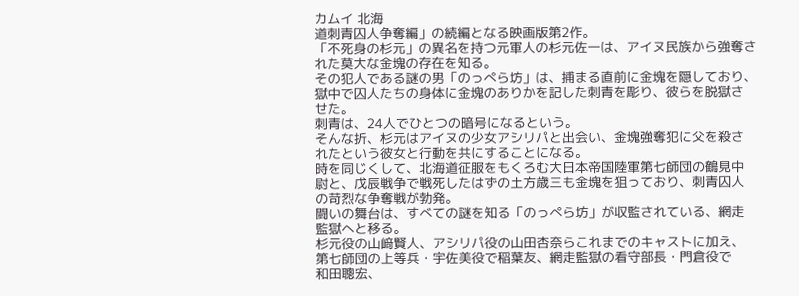カムイ 北海
道刺青囚人争奪編」の続編となる映画版第2作。
「不死身の杉元」の異名を持つ元軍人の杉元佐一は、アイヌ民族から強奪さ
れた莫大な金塊の存在を知る。
その犯人である謎の男「のっぺら坊」は、捕まる直前に金塊を隠しており、
獄中で囚人たちの身体に金塊のありかを記した刺青を彫り、彼らを脱獄さ
せた。
刺青は、24人でひとつの暗号になるという。
そんな折、杉元はアイヌの少女アシリパと出会い、金塊強奪犯に父を殺さ
れたという彼女と行動を共にすることになる。
時を同じくして、北海道征服をもくろむ大日本帝国陸軍第七師団の鶴見中
尉と、戊辰戦争で戦死したはずの土方歳三も金塊を狙っており、刺青囚人
の苛烈な争奪戦が勃発。
闘いの舞台は、すべての謎を知る「のっぺら坊」が収監されている、網走
監獄へと移る。
杉元役の山﨑賢人、アシリパ役の山田杏奈らこれまでのキャストに加え、
第七師団の上等兵・宇佐美役で稲葉友、網走監獄の看守部長・門倉役で
和田聰宏、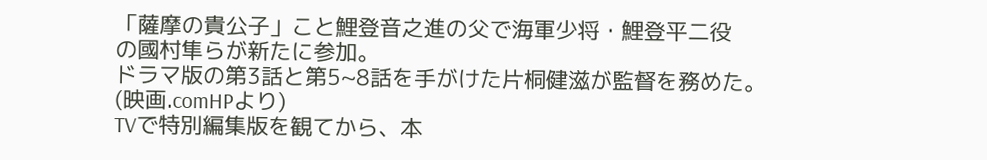「薩摩の貴公子」こと鯉登音之進の父で海軍少将・鯉登平二役
の國村隼らが新たに参加。
ドラマ版の第3話と第5~8話を手がけた片桐健滋が監督を務めた。
(映画.comHPより)
TVで特別編集版を観てから、本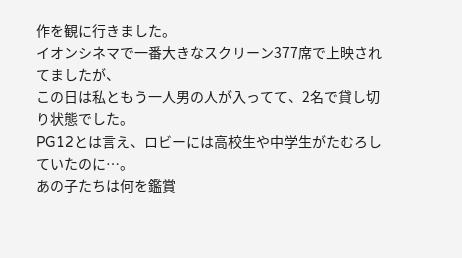作を観に行きました。
イオンシネマで一番大きなスクリーン377席で上映されてましたが、
この日は私ともう一人男の人が入ってて、2名で貸し切り状態でした。
PG12とは言え、ロビーには高校生や中学生がたむろしていたのに…。
あの子たちは何を鑑賞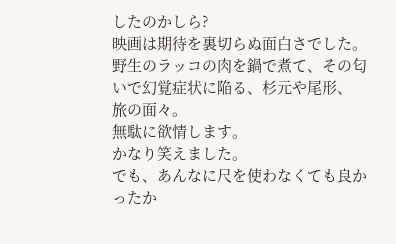したのかしら?
映画は期待を裏切らぬ面白さでした。
野生のラッコの肉を鍋で煮て、その匂いで幻覚症状に陥る、杉元や尾形、
旅の面々。
無駄に欲情します。
かなり笑えました。
でも、あんなに尺を使わなくても良かったか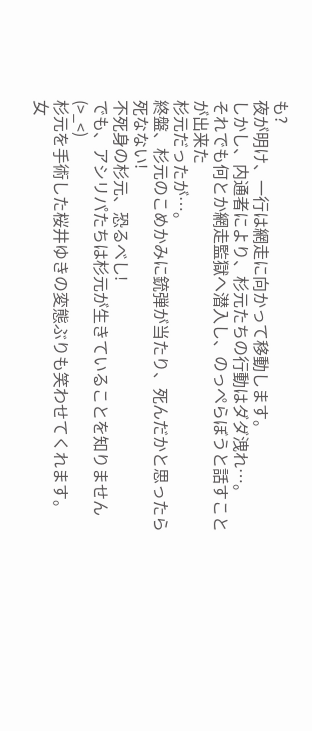も?
夜が明け、一行は網走に向かって移動します。
しかし、内通者により、杉元たちの行動はダダ洩れ…。
それでも何とか網走監獄へ潜入し、のっぺらぼうと話すことが出来た
杉元だったが…。
終盤、杉元のこめかみに銃弾が当たり、死んだかと思ったら死なない!
不死身の杉元、恐るべし!
でも、アシリパたちは杉元が生きていることを知りません(>_<)
杉元を手術した桜井ゆきの変態ぶりも笑わせてくれます。
女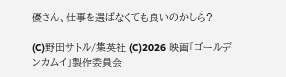優さん、仕事を選ばなくても良いのかしら?

(C)野田サトル/集英社 (C)2026 映画「ゴールデンカムイ」製作委員会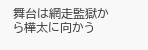舞台は網走監獄から樺太に向かう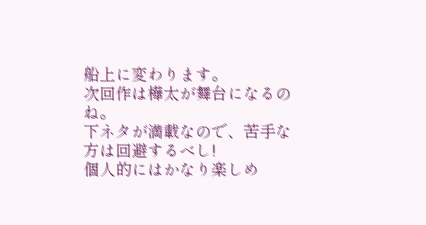船上に変わります。
次回作は樺太が舞台になるのね。
下ネタが満載なので、苦手な方は回避するべし!
個人的にはかなり楽しめ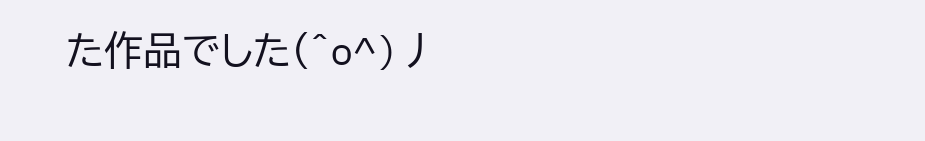た作品でした(^o^)丿